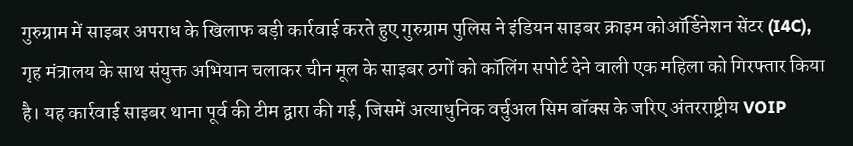गुरुग्राम में साइबर अपराध के खिलाफ बड़ी कार्रवाई करते हुए गुरुग्राम पुलिस ने इंडियन साइबर क्राइम कोऑर्डिनेशन सेंटर (I4C), गृह मंत्रालय के साथ संयुक्त अभियान चलाकर चीन मूल के साइबर ठगों को कॉलिंग सपोर्ट देने वाली एक महिला को गिरफ्तार किया है। यह कार्रवाई साइबर थाना पूर्व की टीम द्वारा की गई, जिसमें अत्याधुनिक वर्चुअल सिम बॉक्स के जरिए अंतरराष्ट्रीय VOIP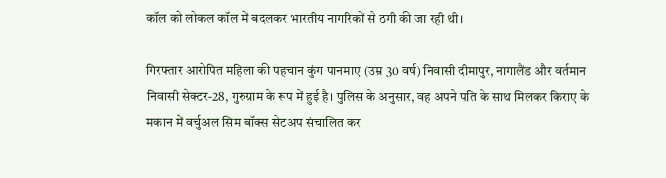कॉल को लोकल कॉल में बदलकर भारतीय नागरिकों से ठगी की जा रही थी।

गिरफ्तार आरोपित महिला की पहचान कुंग पानमाए (उम्र 30 वर्ष) निवासी दीमापुर, नागालैंड और वर्तमान निवासी सेक्टर-28, गुरुग्राम के रूप में हुई है। पुलिस के अनुसार, वह अपने पति के साथ मिलकर किराए के मकान में वर्चुअल सिम बॉक्स सेटअप संचालित कर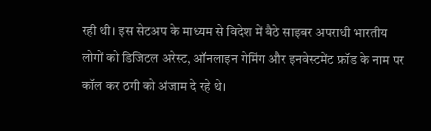रही थी। इस सेटअप के माध्यम से विदेश में बैठे साइबर अपराधी भारतीय लोगों को डिजिटल अरेस्ट, ऑनलाइन गेमिंग और इनवेस्टमेंट फ्रॉड के नाम पर कॉल कर ठगी को अंजाम दे रहे थे।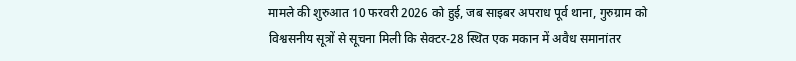मामले की शुरुआत 10 फरवरी 2026 को हुई, जब साइबर अपराध पूर्व थाना, गुरुग्राम को विश्वसनीय सूत्रों से सूचना मिली कि सेक्टर-28 स्थित एक मकान में अवैध समानांतर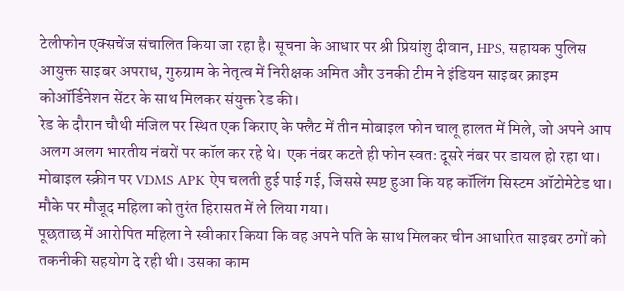टेलीफोन एक्सचेंज संचालित किया जा रहा है। सूचना के आधार पर श्री प्रियांशु दीवान, HPS, सहायक पुलिस आयुक्त साइबर अपराध, गुरुग्राम के नेतृत्व में निरीक्षक अमित और उनकी टीम ने इंडियन साइबर क्राइम कोऑर्डिनेशन सेंटर के साथ मिलकर संयुक्त रेड की।
रेड के दौरान चौथी मंजिल पर स्थित एक किराए के फ्लैट में तीन मोबाइल फोन चालू हालत में मिले, जो अपने आप अलग अलग भारतीय नंबरों पर कॉल कर रहे थे। एक नंबर कटते ही फोन स्वतः दूसरे नंबर पर डायल हो रहा था। मोबाइल स्क्रीन पर VDMS APK ऐप चलती हुई पाई गई, जिससे स्पष्ट हुआ कि यह कॉलिंग सिस्टम ऑटोमेटेड था। मौके पर मौजूद महिला को तुरंत हिरासत में ले लिया गया।
पूछताछ में आरोपित महिला ने स्वीकार किया कि वह अपने पति के साथ मिलकर चीन आधारित साइबर ठगों को तकनीकी सहयोग दे रही थी। उसका काम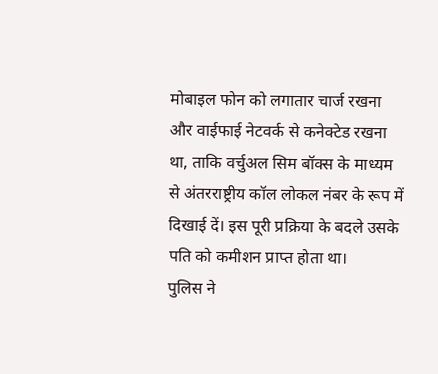मोबाइल फोन को लगातार चार्ज रखना और वाईफाई नेटवर्क से कनेक्टेड रखना था, ताकि वर्चुअल सिम बॉक्स के माध्यम से अंतरराष्ट्रीय कॉल लोकल नंबर के रूप में दिखाई दें। इस पूरी प्रक्रिया के बदले उसके पति को कमीशन प्राप्त होता था।
पुलिस ने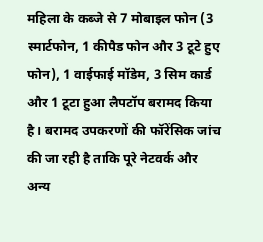महिला के कब्जे से 7 मोबाइल फोन (3 स्मार्टफोन, 1 कीपैड फोन और 3 टूटे हुए फोन), 1 वाईफाई मॉडेम, 3 सिम कार्ड और 1 टूटा हुआ लैपटॉप बरामद किया है। बरामद उपकरणों की फॉरेंसिक जांच की जा रही है ताकि पूरे नेटवर्क और अन्य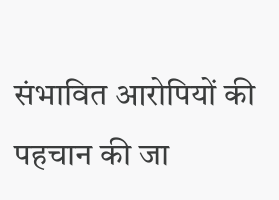संभावित आरोपियों की पहचान की जा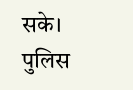सके।
पुलिस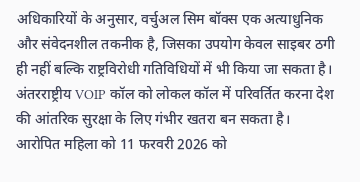अधिकारियों के अनुसार, वर्चुअल सिम बॉक्स एक अत्याधुनिक और संवेदनशील तकनीक है, जिसका उपयोग केवल साइबर ठगी ही नहीं बल्कि राष्ट्रविरोधी गतिविधियों में भी किया जा सकता है। अंतरराष्ट्रीय VOIP कॉल को लोकल कॉल में परिवर्तित करना देश की आंतरिक सुरक्षा के लिए गंभीर खतरा बन सकता है।
आरोपित महिला को 11 फरवरी 2026 को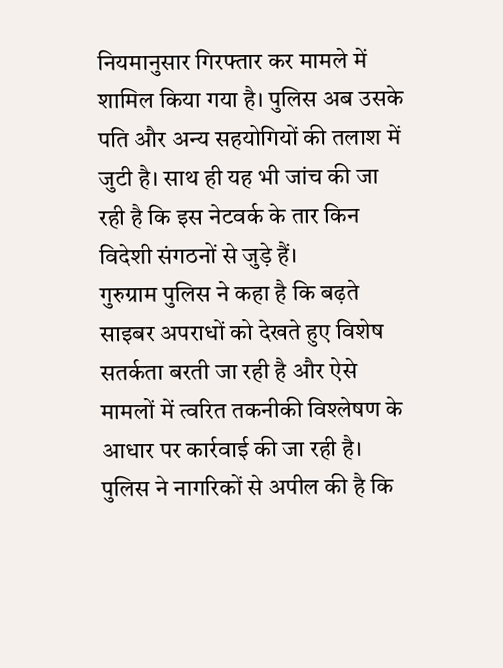नियमानुसार गिरफ्तार कर मामले में शामिल किया गया है। पुलिस अब उसके पति और अन्य सहयोगियों की तलाश में जुटी है। साथ ही यह भी जांच की जा रही है कि इस नेटवर्क के तार किन विदेशी संगठनों से जुड़े हैं।
गुरुग्राम पुलिस ने कहा है कि बढ़ते साइबर अपराधों को देखते हुए विशेष सतर्कता बरती जा रही है और ऐसे मामलों में त्वरित तकनीकी विश्लेषण के आधार पर कार्रवाई की जा रही है। पुलिस ने नागरिकों से अपील की है कि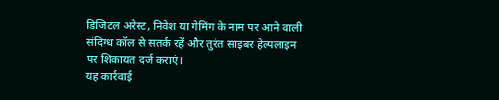डिजिटल अरेस्ट, निवेश या गेमिंग के नाम पर आने वाली संदिग्ध कॉल से सतर्क रहें और तुरंत साइबर हेल्पलाइन पर शिकायत दर्ज कराएं।
यह कार्रवाई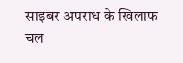साइबर अपराध के खिलाफ चल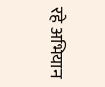रहे अभियान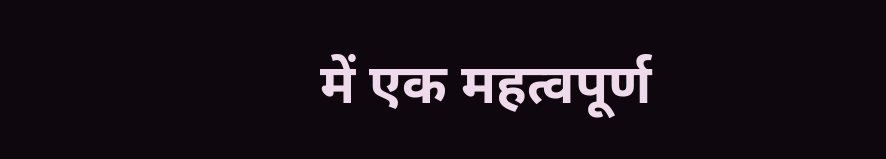में एक महत्वपूर्ण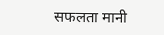सफलता मानी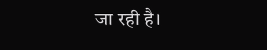जा रही है।